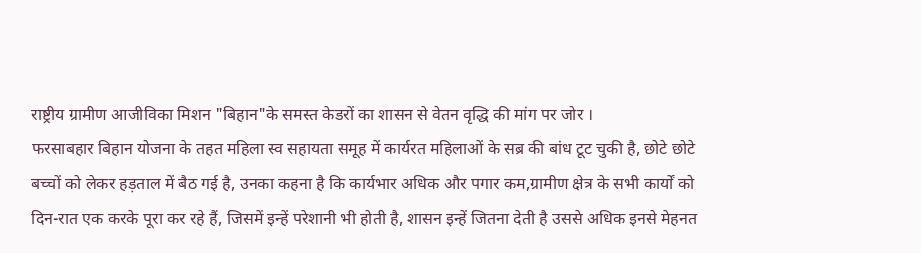राष्ट्रीय ग्रामीण आजीविका मिशन "बिहान"के समस्त केडरों का शासन से वेतन वृद्धि की मांग पर जोर ।
फरसाबहार बिहान योजना के तहत महिला स्व सहायता समूह में कार्यरत महिलाओं के सब्र की बांध टूट चुकी है, छोटे छोटे बच्चों को लेकर हड़ताल में बैठ गई है, उनका कहना है कि कार्यभार अधिक और पगार कम,ग्रामीण क्षेत्र के सभी कार्यों को दिन-रात एक करके पूरा कर रहे हैं, जिसमें इन्हें परेशानी भी होती है, शासन इन्हें जितना देती है उससे अधिक इनसे मेहनत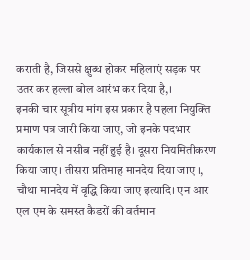कराती है, जिससे क्षुब्ध होकर महिलाएं सड़क पर उतर कर हल्ला बोल आरंभ कर दिया है,।
इनकी चार सूत्रीय मांग इस प्रकार है पहला नियुक्ति प्रमाण पत्र जारी किया जाए, जो इनके पदभार कार्यकाल से नसीब नहीं हुई है। दूसरा नियमितीकरण किया जाए। तीसरा प्रतिमाह मानदेय दिया जाए ।, चौथा मानदेय में वृद्धि किया जाए इत्यादि। एन आर एल एम के समस्त कैडरों की वर्तमान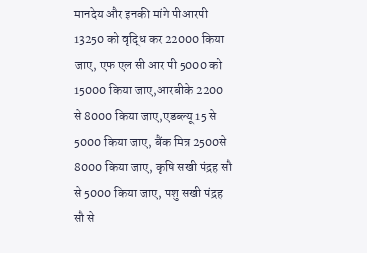मानदेय और इनकी मांगे पीआरपी 13250 को वृद्धि कर 22000 किया जाए, एफ एल सी आर पी 5000 को 15000 किया जाए,आरबीके 2200 से 8000 किया जाए,एडब्ल्यू 15 से 5000 किया जाए, बैंक मित्र 2500से 8000 किया जाए, कृषि सखी पंद्रह सौ से 5000 किया जाए, पशु सखी पंद्रह सौ से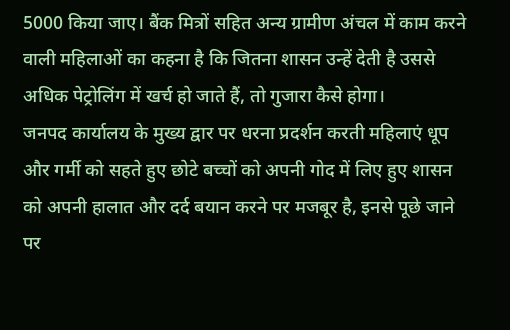5000 किया जाए। बैंक मित्रों सहित अन्य ग्रामीण अंचल में काम करने वाली महिलाओं का कहना है कि जितना शासन उन्हें देती है उससे अधिक पेट्रोलिंग में खर्च हो जाते हैं, तो गुजारा कैसे होगा।
जनपद कार्यालय के मुख्य द्वार पर धरना प्रदर्शन करती महिलाएं धूप और गर्मी को सहते हुए छोटे बच्चों को अपनी गोद में लिए हुए शासन को अपनी हालात और दर्द बयान करने पर मजबूर है, इनसे पूछे जाने पर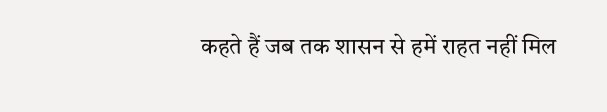कहते हैं जब तक शासन से हमें राहत नहीं मिल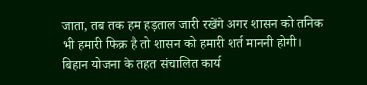जाता, तब तक हम हड़ताल जारी रखेंगे अगर शासन को तनिक भी हमारी फिक्र है तो शासन को हमारी शर्त माननी होगी।
बिहान योजना के तहत संचालित कार्य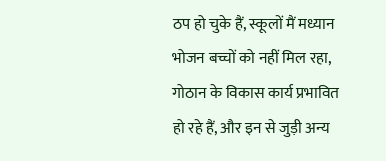ठप हो चुके हैं, स्कूलों मैं मध्यान भोजन बच्चों को नहीं मिल रहा, गोठान के विकास कार्य प्रभावित हो रहे हैं, और इन से जुड़ी अन्य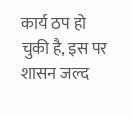कार्य ठप हो चुकी है, इस पर शासन जल्द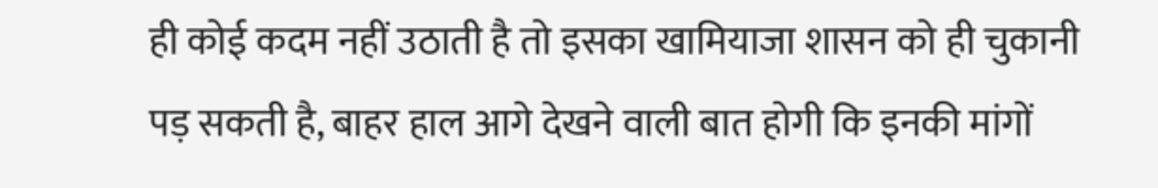ही कोई कदम नहीं उठाती है तो इसका खामियाजा शासन को ही चुकानी पड़ सकती है, बाहर हाल आगे देखने वाली बात होगी कि इनकी मांगों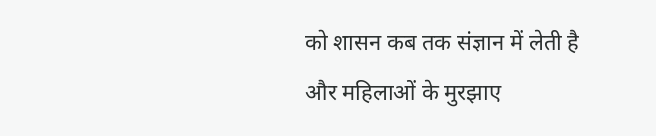को शासन कब तक संज्ञान में लेती है और महिलाओं के मुरझाए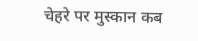चेहरे पर मुस्कान कब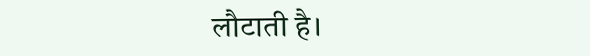लौटाती है।